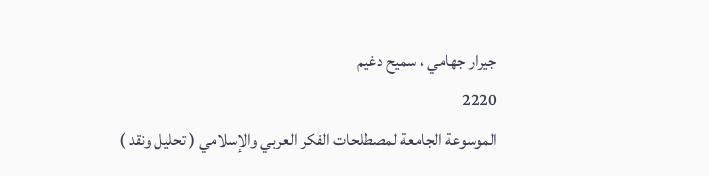جيرار جهامي ، سميح دغيم
2220
الموسوعة الجامعة لمصطلحات الفكر العربي والإسلامي ( تحليل ونقد )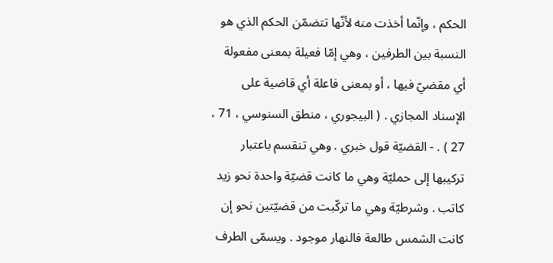الحكم ، وإنّما أخذت منه لأنّها تتضمّن الحكم الذي هو النسبة بين الطرفين ، وهي إمّا فعيلة بمعنى مفعولة أي مقضيّ فيها ، أو بمعنى فاعلة أي قاضية على الإسناد المجازي . ( البيجوري ، منطق السنوسي ، 71 ، 27 ) . - القضيّة قول خبري . وهي تنقسم باعتبار تركيبها إلى حمليّة وهي ما كانت قضيّة واحدة نحو زيد كاتب . وشرطيّة وهي ما تركّبت من قضيّتين نحو إن كانت الشمس طالعة فالنهار موجود . ويسمّى الطرف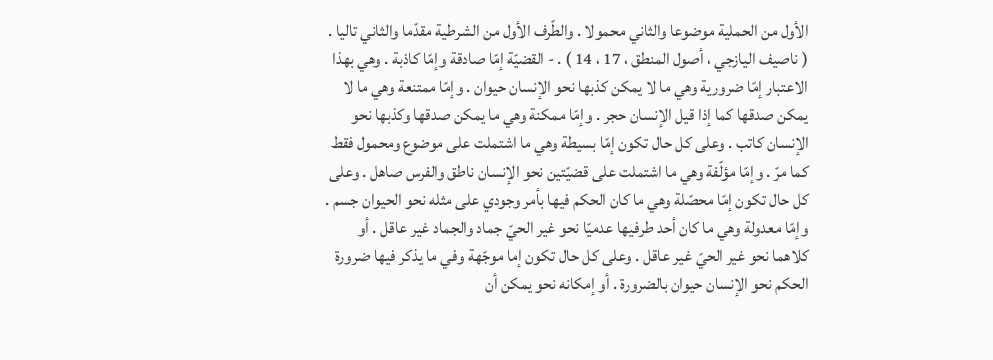الأول من الحملية موضوعا والثاني محمولا . والطّرف الأول من الشرطية مقدّما والثاني تاليا . ( ناصيف اليازجي ، أصول المنطق ، 17 ، 14 ) . - القضيّة إمّا صادقة وإمّا كاذبة . وهي بهذا الاعتبار إمّا ضرورية وهي ما لا يمكن كذبها نحو الإنسان حيوان . وإمّا ممتنعة وهي ما لا يمكن صدقها كما إذا قيل الإنسان حجر . وإمّا ممكنة وهي ما يمكن صدقها وكذبها نحو الإنسان كاتب . وعلى كل حال تكون إمّا بسيطة وهي ما اشتملت على موضوع ومحمول فقط كما مرّ . وإمّا مؤلّفة وهي ما اشتملت على قضيّتين نحو الإنسان ناطق والفرس صاهل . وعلى كل حال تكون إمّا محصّلة وهي ما كان الحكم فيها بأمر وجودي على مثله نحو الحيوان جسم . وإمّا معدولة وهي ما كان أحد طرفيها عدميّا نحو غير الحيّ جماد والجماد غير عاقل . أو كلاهما نحو غير الحيّ غير عاقل . وعلى كل حال تكون إما موجّهة وفي ما يذكر فيها ضرورة الحكم نحو الإنسان حيوان بالضرورة . أو إمكانه نحو يمكن أن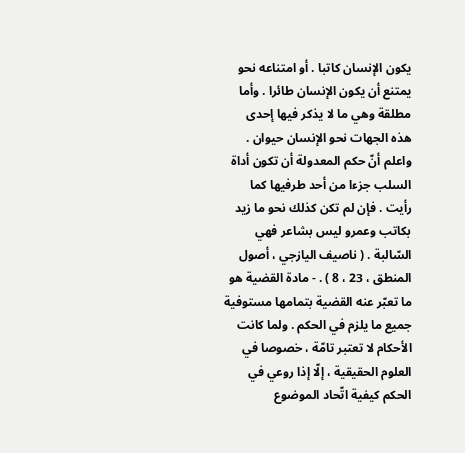يكون الإنسان كاتبا . أو امتناعه نحو يمتنع أن يكون الإنسان طائرا . وأما مطلقة وهي ما لا يذكر فيها إحدى هذه الجهات نحو الإنسان حيوان . واعلم أنّ حكم المعدولة أن تكون أداة السلب جزءا من أحد طرفيها كما رأيت . فإن لم تكن كذلك نحو ما زيد بكاتب وعمرو ليس بشاعر فهي السّالبة . ( ناصيف اليازجي ، أصول المنطق ، 23 ، 8 ) . - مادة القضية هو ما تعبّر عنه القضية بتمامها مستوفية جميع ما يلزم في الحكم . ولما كانت الأحكام لا تعتبر تامّة ، خصوصا في العلوم الحقيقية ، إلّا إذا روعي في الحكم كيفية اتّحاد الموضوع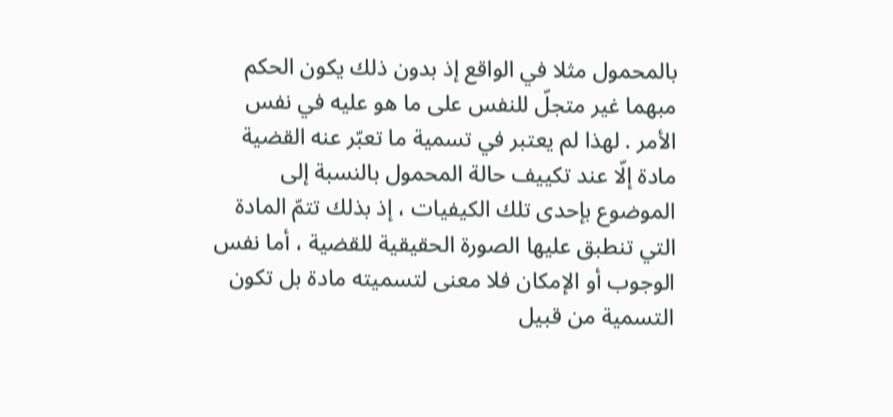بالمحمول مثلا في الواقع إذ بدون ذلك يكون الحكم مبهما غير متجلّ للنفس على ما هو عليه في نفس الأمر . لهذا لم يعتبر في تسمية ما تعبّر عنه القضية مادة إلّا عند تكييف حالة المحمول بالنسبة إلى الموضوع بإحدى تلك الكيفيات ، إذ بذلك تتمّ المادة التي تنطبق عليها الصورة الحقيقية للقضية ، أما نفس الوجوب أو الإمكان فلا معنى لتسميته مادة بل تكون التسمية من قبيل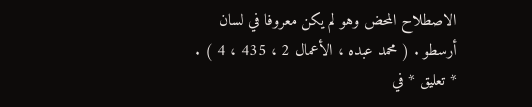الاصطلاح المحض وهو لم يكن معروفا في لسان أرسطو . ( محمد عبده ، الأعمال 2 ، 435 ، 4 ) . * تعليق * في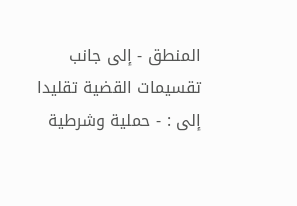المنطق - إلى جانب تقسيمات القضية تقليدا إلى : - حملية وشرطية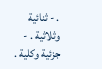. - ثنائية وثلاثية . - جزئية وكلية .